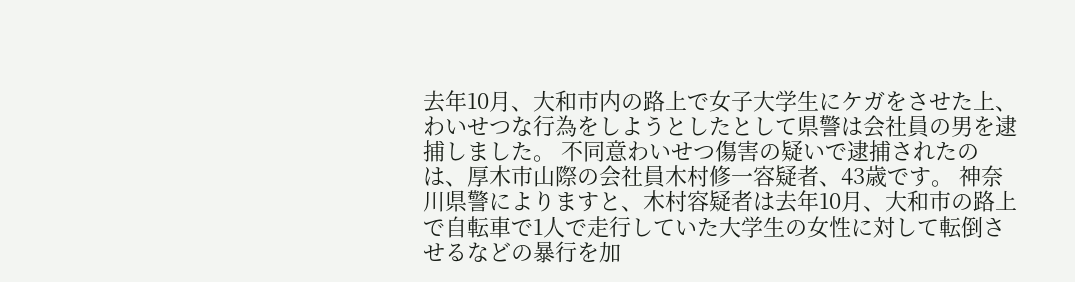去年10月、大和市内の路上で女子大学生にケガをさせた上、わいせつな行為をしようとしたとして県警は会社員の男を逮捕しました。 不同意わいせつ傷害の疑いで逮捕されたのは、厚木市山際の会社員木村修一容疑者、43歳です。 神奈川県警によりますと、木村容疑者は去年10月、大和市の路上で自転車で1人で走行していた大学生の女性に対して転倒させるなどの暴行を加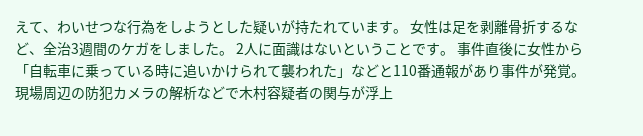えて、わいせつな行為をしようとした疑いが持たれています。 女性は足を剥離骨折するなど、全治3週間のケガをしました。 2人に面識はないということです。 事件直後に女性から「自転車に乗っている時に追いかけられて襲われた」などと110番通報があり事件が発覚。 現場周辺の防犯カメラの解析などで木村容疑者の関与が浮上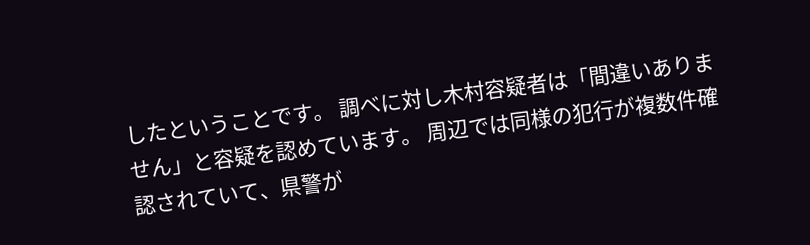したということです。 調べに対し木村容疑者は「間違いありません」と容疑を認めています。 周辺では同様の犯行が複数件確認されていて、県警が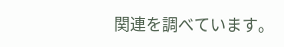関連を調べています。